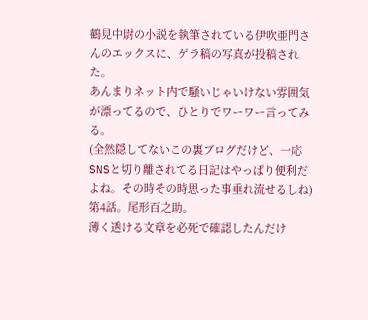鶴見中尉の小説を執筆されている伊吹亜門さんのエックスに、ゲラ稿の写真が投稿された。
あんまりネット内で騒いじゃいけない雰囲気が漂ってるので、ひとりでワーワー言ってみる。
(全然隠してないこの裏ブログだけど、一応SNSと切り離されてる日記はやっぱり便利だよね。その時その時思った事垂れ流せるしね)
第4話。尾形百之助。
薄く透ける文章を必死で確認したんだけ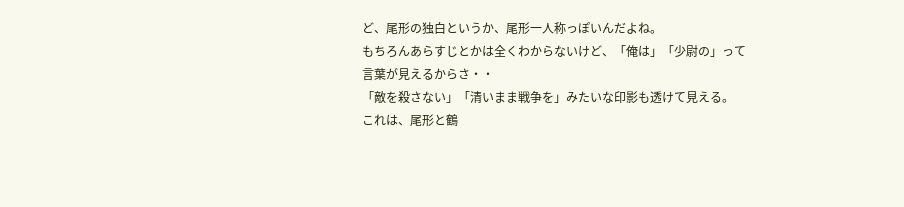ど、尾形の独白というか、尾形一人称っぽいんだよね。
もちろんあらすじとかは全くわからないけど、「俺は」「少尉の」って言葉が見えるからさ・・
「敵を殺さない」「清いまま戦争を」みたいな印影も透けて見える。
これは、尾形と鶴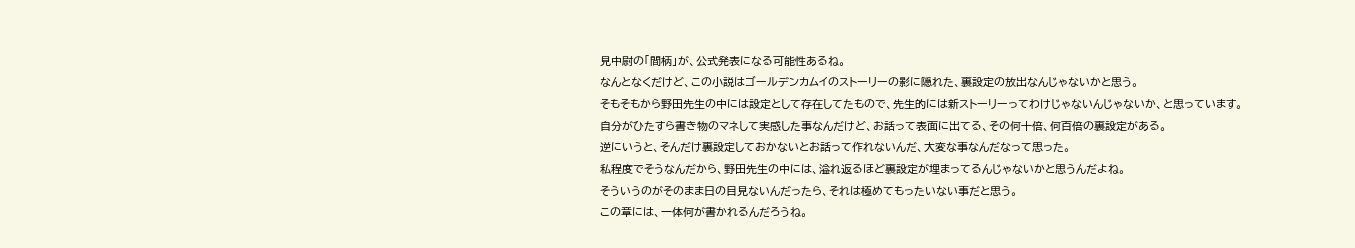見中尉の「間柄」が、公式発表になる可能性あるね。
なんとなくだけど、この小説はゴールデンカムイのストーリーの影に隠れた、裏設定の放出なんじゃないかと思う。
そもそもから野田先生の中には設定として存在してたもので、先生的には新ストーリーってわけじゃないんじゃないか、と思っています。
自分がひたすら書き物のマネして実感した事なんだけど、お話って表面に出てる、その何十倍、何百倍の裏設定がある。
逆にいうと、そんだけ裏設定しておかないとお話って作れないんだ、大変な事なんだなって思った。
私程度でそうなんだから、野田先生の中には、溢れ返るほど裏設定が埋まってるんじゃないかと思うんだよね。
そういうのがそのまま日の目見ないんだったら、それは極めてもったいない事だと思う。
この章には、一体何が書かれるんだろうね。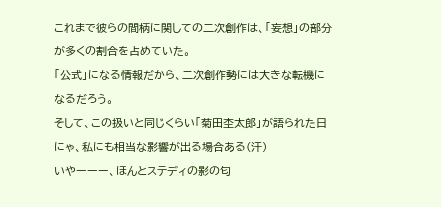これまで彼らの間柄に関しての二次創作は、「妄想」の部分が多くの割合を占めていた。
「公式」になる情報だから、二次創作勢には大きな転機になるだろう。
そして、この扱いと同じくらい「菊田杢太郎」が語られた日にゃ、私にも相当な影響が出る場合ある(汗)
いやーーー、ほんとステディの影の匂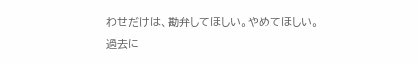わせだけは、勘弁してほしい。やめてほしい。
過去に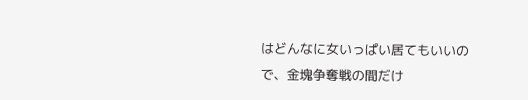はどんなに女いっぱい居てもいいので、金塊争奪戦の間だけ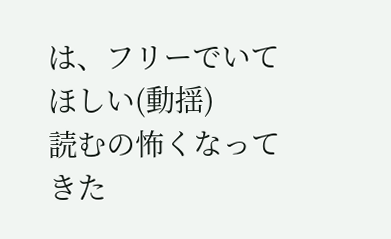は、フリーでいてほしい(動揺)
読むの怖くなってきた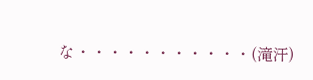な・・・・・・・・・・・(滝汗)